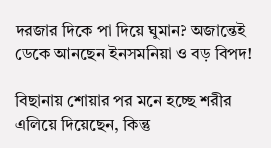দরজার দিকে পা দিয়ে ঘুমান? অজান্তেই ডেকে আনছেন ইনসমনিয়া ও বড় বিপদ!

বিছানায় শোয়ার পর মনে হচ্ছে শরীর এলিয়ে দিয়েছেন, কিন্তু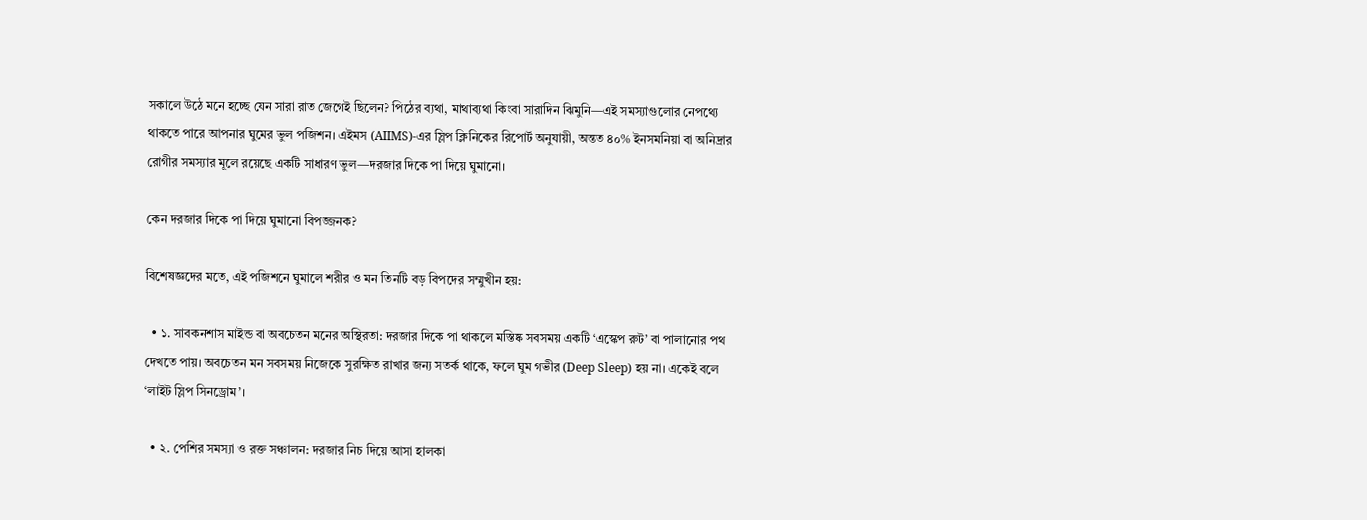সকালে উঠে মনে হচ্ছে যেন সারা রাত জেগেই ছিলেন? পিঠের ব্যথা, মাথাব্যথা কিংবা সারাদিন ঝিমুনি—এই সমস্যাগুলোর নেপথ্যে থাকতে পারে আপনার ঘুমের ভুল পজিশন। এইমস (AIIMS)-এর স্লিপ ক্লিনিকের রিপোর্ট অনুযায়ী, অন্তত ৪০% ইনসমনিয়া বা অনিদ্রার রোগীর সমস্যার মূলে রয়েছে একটি সাধারণ ভুল—দরজার দিকে পা দিয়ে ঘুমানো।

কেন দরজার দিকে পা দিয়ে ঘুমানো বিপজ্জনক?

বিশেষজ্ঞদের মতে, এই পজিশনে ঘুমালে শরীর ও মন তিনটি বড় বিপদের সম্মুখীন হয়:

  • ১. সাবকনশাস মাইন্ড বা অবচেতন মনের অস্থিরতা: দরজার দিকে পা থাকলে মস্তিষ্ক সবসময় একটি ‘এস্কেপ রুট’ বা পালানোর পথ দেখতে পায়। অবচেতন মন সবসময় নিজেকে সুরক্ষিত রাখার জন্য সতর্ক থাকে, ফলে ঘুম গভীর (Deep Sleep) হয় না। একেই বলে ‘লাইট স্লিপ সিনড্রোম’।

  • ২. পেশির সমস্যা ও রক্ত সঞ্চালন: দরজার নিচ দিয়ে আসা হালকা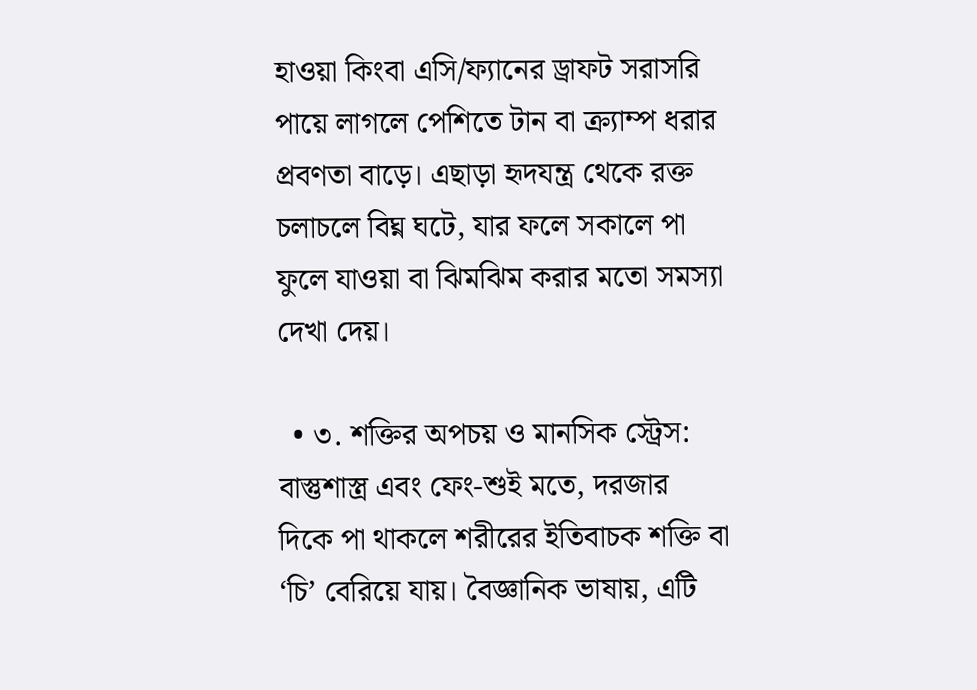হাওয়া কিংবা এসি/ফ্যানের ড্রাফট সরাসরি পায়ে লাগলে পেশিতে টান বা ক্র্যাম্প ধরার প্রবণতা বাড়ে। এছাড়া হৃদযন্ত্র থেকে রক্ত চলাচলে বিঘ্ন ঘটে, যার ফলে সকালে পা ফুলে যাওয়া বা ঝিমঝিম করার মতো সমস্যা দেখা দেয়।

  • ৩. শক্তির অপচয় ও মানসিক স্ট্রেস: বাস্তুশাস্ত্র এবং ফেং-শুই মতে, দরজার দিকে পা থাকলে শরীরের ইতিবাচক শক্তি বা ‘চি’ বেরিয়ে যায়। বৈজ্ঞানিক ভাষায়, এটি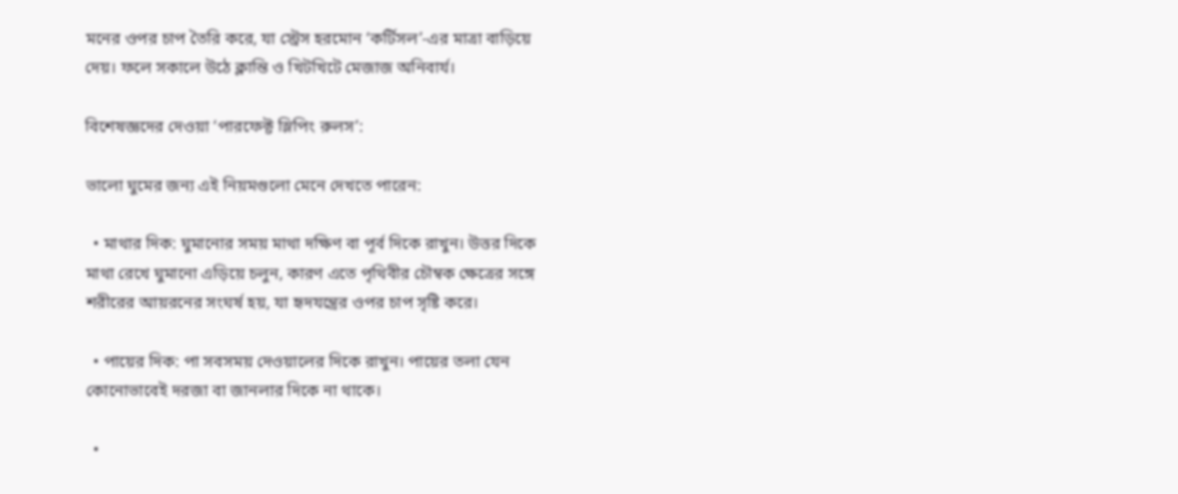মনের ওপর চাপ তৈরি করে, যা স্ট্রেস হরমোন ‘কর্টিসল’-এর মাত্রা বাড়িয়ে দেয়। ফলে সকালে উঠে ক্লান্তি ও খিটখিটে মেজাজ অনিবার্য।

বিশেষজ্ঞদের দেওয়া ‘পারফেক্ট স্লিপিং রুলস’:

ভালো ঘুমের জন্য এই নিয়মগুলো মেনে দেখতে পারেন:

  • মাথার দিক: ঘুমানোর সময় মাথা দক্ষিণ বা পূর্ব দিকে রাখুন। উত্তর দিকে মাথা রেখে ঘুমানো এড়িয়ে চলুন, কারণ এতে পৃথিবীর চৌম্বক ক্ষেত্রের সঙ্গে শরীরের আয়রনের সংঘর্ষ হয়, যা হৃদযন্ত্রের ওপর চাপ সৃষ্টি করে।

  • পায়ের দিক: পা সবসময় দেওয়ালের দিকে রাখুন। পায়ের তলা যেন কোনোভাবেই দরজা বা জানলার দিকে না থাকে।

  •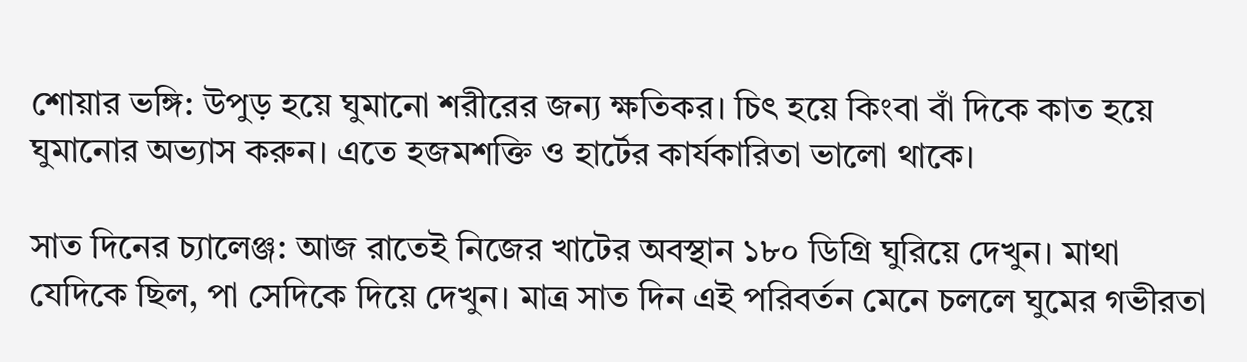শোয়ার ভঙ্গি: উপুড় হয়ে ঘুমানো শরীরের জন্য ক্ষতিকর। চিৎ হয়ে কিংবা বাঁ দিকে কাত হয়ে ঘুমানোর অভ্যাস করুন। এতে হজমশক্তি ও হার্টের কার্যকারিতা ভালো থাকে।

সাত দিনের চ্যালেঞ্জ: আজ রাতেই নিজের খাটের অবস্থান ১৮০ ডিগ্রি ঘুরিয়ে দেখুন। মাথা যেদিকে ছিল, পা সেদিকে দিয়ে দেখুন। মাত্র সাত দিন এই পরিবর্তন মেনে চললে ঘুমের গভীরতা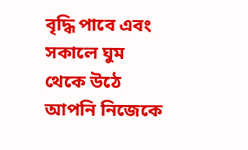বৃদ্ধি পাবে এবং সকালে ঘুম থেকে উঠে আপনি নিজেকে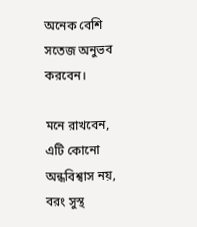অনেক বেশি সতেজ অনুভব করবেন।

মনে রাখবেন, এটি কোনো অন্ধবিশ্বাস নয়, বরং সুস্থ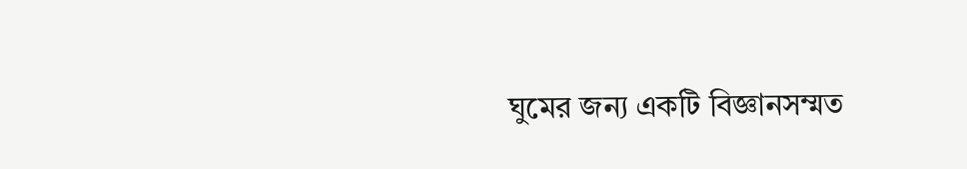ঘুমের জন্য একটি বিজ্ঞানসম্মত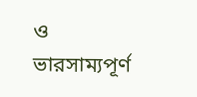ও ভারসাম্যপূর্ণ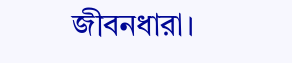জীবনধারা।